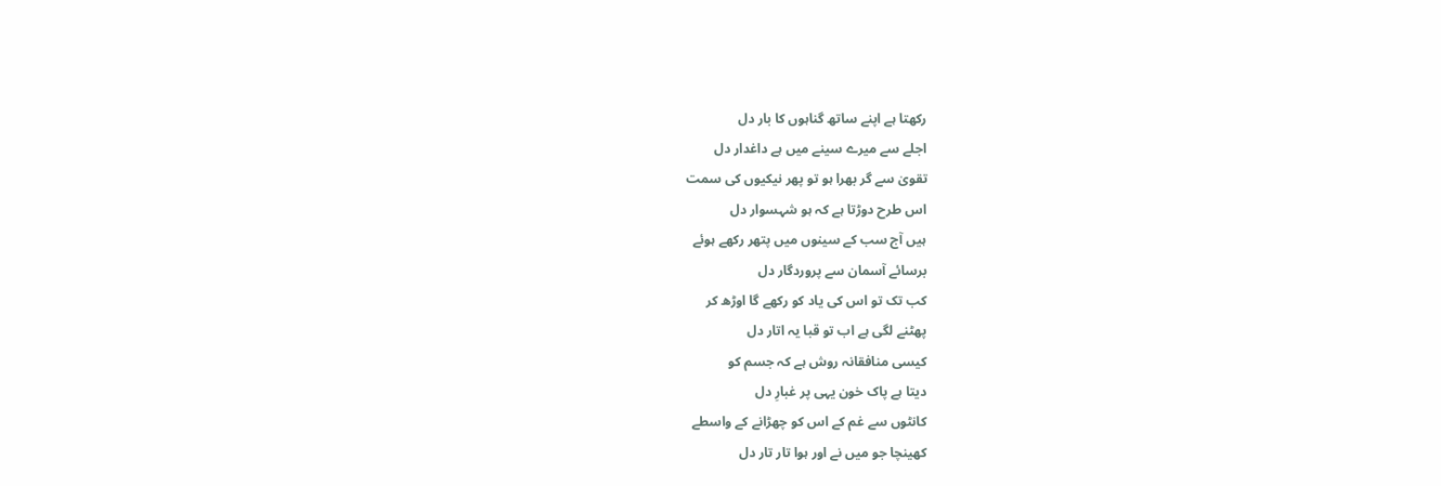رکھتا ہے اپنے ساتھ گناہوں کا بار دل
اجلے سے میرے سینے میں ہے داغدار دل
تقویٰ سے گر بھرا ہو تو پھر نیکیوں کی سمت
اس طرح دوڑتا ہے کہ ہو شہسوار دل
ہیں آج سب کے سینوں میں پتھر رکھے ہوئے
برسائے آسمان سے پروردگار دل
کب تک تو اس کی یاد کو رکھے گا اوڑھ کر
پھٹنے لگی ہے اب تو قبا یہ اتار دل
کیسی منافقانہ روش ہے کہ جسم کو
دیتا ہے پاک خون یہی پر غبارِ دل
کانٹوں سے غم کے اس کو چھڑانے کے واسطے
کھینچا جو میں نے اور ہوا تار تار دل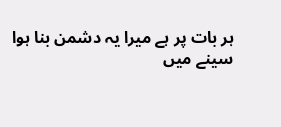ہر بات پر ہے میرا یہ دشمن بنا ہوا
سینے میں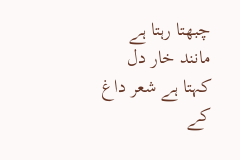چبھتا رہتا ہے مانند خار دل
کہتا ہے شعر داغ کے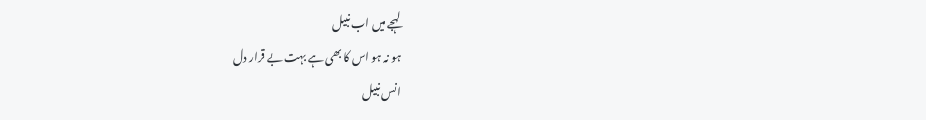لہجے میں اب نبیل
ہو نہ ہو اس کا بھی ہے بہت بے قرار دل
انس نبیل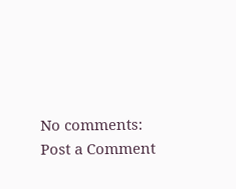No comments:
Post a Comment